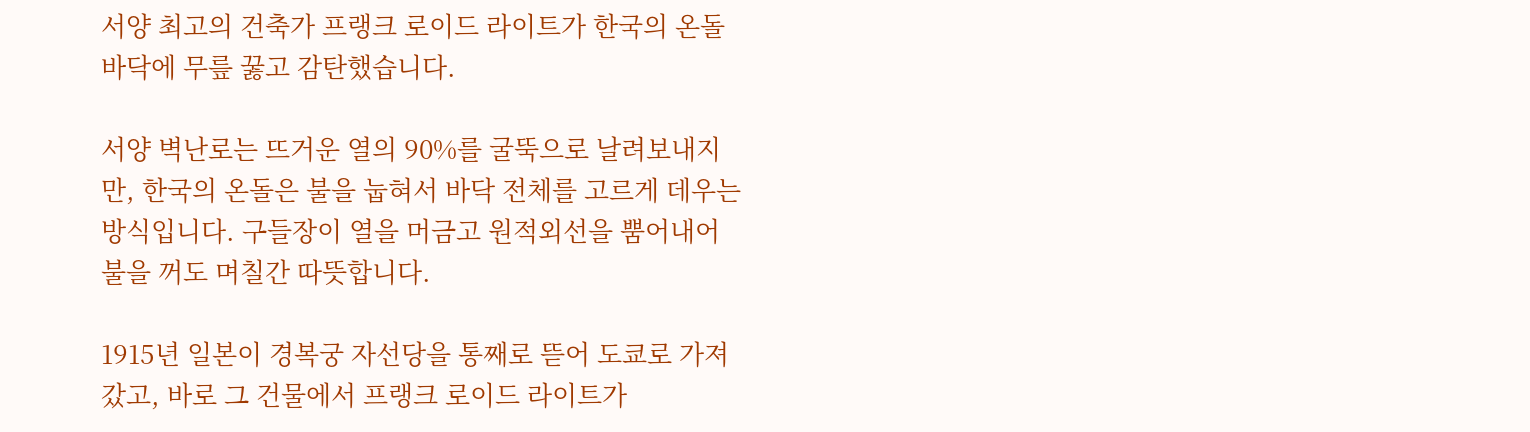서양 최고의 건축가 프랭크 로이드 라이트가 한국의 온돌 바닥에 무릎 꿇고 감탄했습니다.

서양 벽난로는 뜨거운 열의 90%를 굴뚝으로 날려보내지만, 한국의 온돌은 불을 눕혀서 바닥 전체를 고르게 데우는 방식입니다. 구들장이 열을 머금고 원적외선을 뿜어내어 불을 꺼도 며칠간 따뜻합니다.

1915년 일본이 경복궁 자선당을 통째로 뜯어 도쿄로 가져갔고, 바로 그 건물에서 프랭크 로이드 라이트가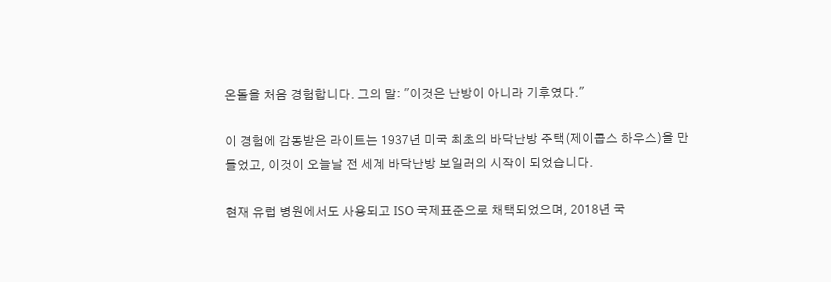온돌을 처음 경험합니다. 그의 말: "이것은 난방이 아니라 기후였다."

이 경험에 감동받은 라이트는 1937년 미국 최초의 바닥난방 주택(제이콥스 하우스)을 만들었고, 이것이 오늘날 전 세계 바닥난방 보일러의 시작이 되었습니다.

현재 유럽 병원에서도 사용되고 ISO 국제표준으로 채택되었으며, 2018년 국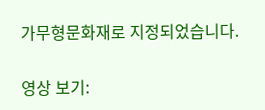가무형문화재로 지정되었습니다.

영상 보기: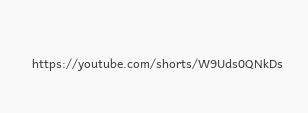https://youtube.com/shorts/W9Uds0QNkDs